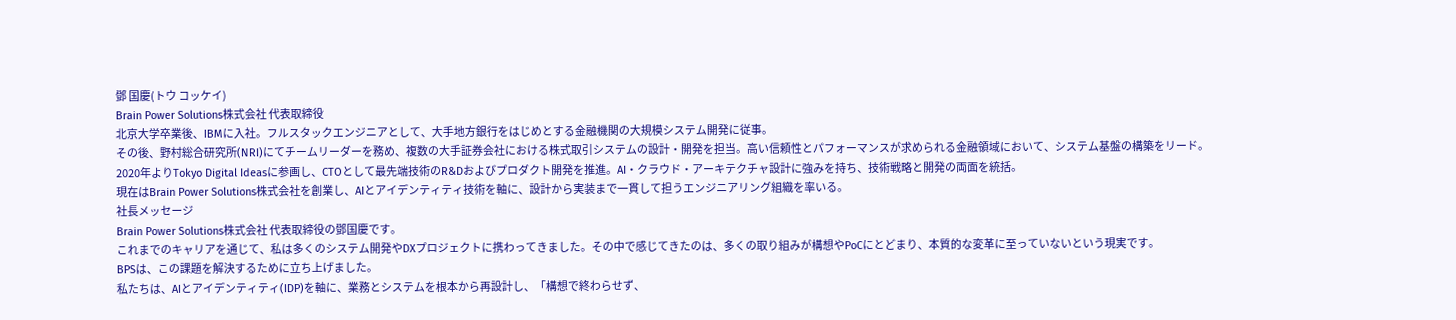鄧 国慶(トウ コッケイ)
Brain Power Solutions株式会社 代表取締役
北京大学卒業後、IBMに入社。フルスタックエンジニアとして、大手地方銀行をはじめとする金融機関の大規模システム開発に従事。
その後、野村総合研究所(NRI)にてチームリーダーを務め、複数の大手証券会社における株式取引システムの設計・開発を担当。高い信頼性とパフォーマンスが求められる金融領域において、システム基盤の構築をリード。
2020年よりTokyo Digital Ideasに参画し、CTOとして最先端技術のR&Dおよびプロダクト開発を推進。AI・クラウド・アーキテクチャ設計に強みを持ち、技術戦略と開発の両面を統括。
現在はBrain Power Solutions株式会社を創業し、AIとアイデンティティ技術を軸に、設計から実装まで一貫して担うエンジニアリング組織を率いる。
社長メッセージ
Brain Power Solutions株式会社 代表取締役の鄧国慶です。
これまでのキャリアを通じて、私は多くのシステム開発やDXプロジェクトに携わってきました。その中で感じてきたのは、多くの取り組みが構想やPoCにとどまり、本質的な変革に至っていないという現実です。
BPSは、この課題を解決するために立ち上げました。
私たちは、AIとアイデンティティ(IDP)を軸に、業務とシステムを根本から再設計し、「構想で終わらせず、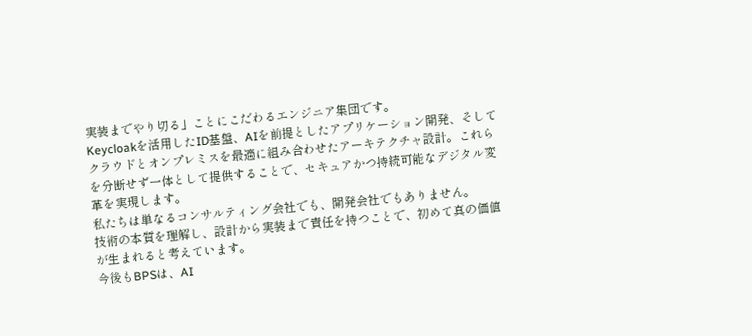実装までやり切る」ことにこだわるエンジニア集団です。
Keycloakを活用したID基盤、AIを前提としたアプリケーション開発、そしてクラウドとオンプレミスを最適に組み合わせたアーキテクチャ設計。これらを分断せず一体として提供することで、セキュアかつ持続可能なデジタル変革を実現します。
私たちは単なるコンサルティング会社でも、開発会社でもありません。
技術の本質を理解し、設計から実装まで責任を持つことで、初めて真の価値が生まれると考えています。
今後もBPSは、AI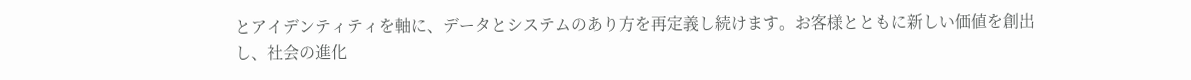とアイデンティティを軸に、データとシステムのあり方を再定義し続けます。お客様とともに新しい価値を創出し、社会の進化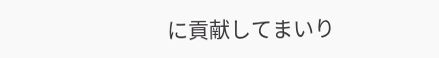に貢献してまいり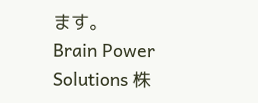ます。
Brain Power Solutions 株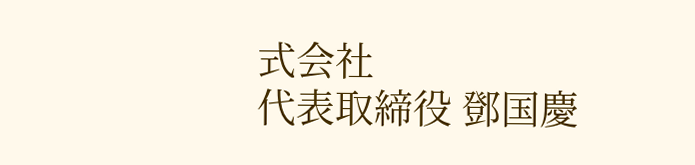式会社
代表取締役 鄧国慶